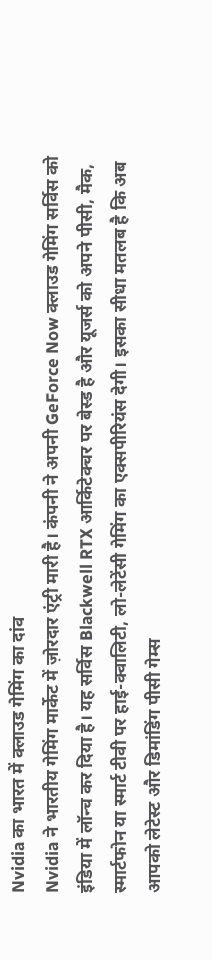Nvidia का भारत में क्लाउड गेमिंग का दांव
Nvidia ने भारतीय गेमिंग मार्केट में ज़ोरदार एंट्री मारी है। कंपनी ने अपनी GeForce Now क्लाउड गेमिंग सर्विस को इंडिया में लॉन्च कर दिया है। यह सर्विस Blackwell RTX आर्किटेक्चर पर बेस्ड है और यूजर्स को अपने पीसी, मैक, स्मार्टफोन या स्मार्ट टीवी पर हाई-क्वालिटी, लो-लेटेंसी गेमिंग का एक्सपीरियंस देगी। इसका सीधा मतलब है कि अब आपको लेटेस्ट और डिमांडिंग पीसी गेम्स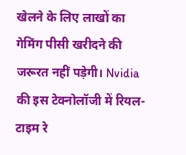खेलने के लिए लाखों का गेमिंग पीसी खरीदने की जरूरत नहीं पड़ेगी। Nvidia की इस टेक्नोलॉजी में रियल-टाइम रे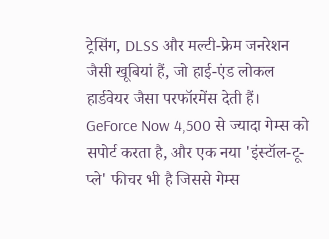ट्रेसिंग, DLSS और मल्टी-फ्रेम जनरेशन जैसी खूबियां हैं, जो हाई-एंड लोकल हार्डवेयर जैसा परफॉरमेंस देती हैं। GeForce Now 4,500 से ज्यादा गेम्स को सपोर्ट करता है, और एक नया 'इंस्टॉल-टू-प्ले' फीचर भी है जिससे गेम्स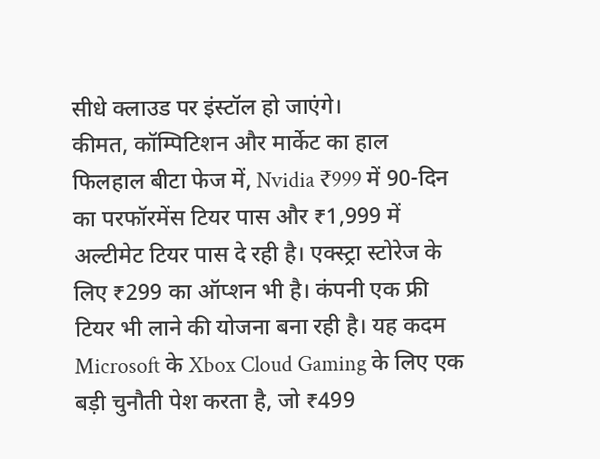सीधे क्लाउड पर इंस्टॉल हो जाएंगे।
कीमत, कॉम्पिटिशन और मार्केट का हाल
फिलहाल बीटा फेज में, Nvidia ₹999 में 90-दिन का परफॉरमेंस टियर पास और ₹1,999 में अल्टीमेट टियर पास दे रही है। एक्स्ट्रा स्टोरेज के लिए ₹299 का ऑप्शन भी है। कंपनी एक फ्री टियर भी लाने की योजना बना रही है। यह कदम Microsoft के Xbox Cloud Gaming के लिए एक बड़ी चुनौती पेश करता है, जो ₹499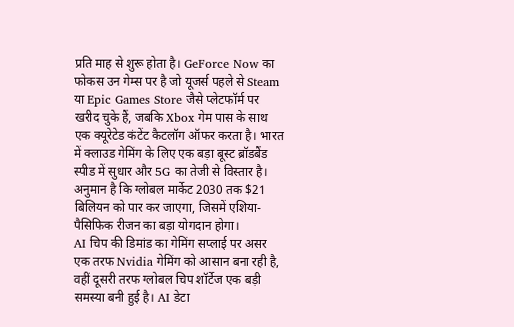प्रति माह से शुरू होता है। GeForce Now का फोकस उन गेम्स पर है जो यूजर्स पहले से Steam या Epic Games Store जैसे प्लेटफॉर्म पर खरीद चुके हैं, जबकि Xbox गेम पास के साथ एक क्यूरेटेड कंटेंट कैटलॉग ऑफर करता है। भारत में क्लाउड गेमिंग के लिए एक बड़ा बूस्ट ब्रॉडबैंड स्पीड में सुधार और 5G का तेजी से विस्तार है। अनुमान है कि ग्लोबल मार्केट 2030 तक $21 बिलियन को पार कर जाएगा, जिसमें एशिया-पैसिफिक रीजन का बड़ा योगदान होगा।
AI चिप की डिमांड का गेमिंग सप्लाई पर असर
एक तरफ Nvidia गेमिंग को आसान बना रही है, वहीं दूसरी तरफ ग्लोबल चिप शॉर्टेज एक बड़ी समस्या बनी हुई है। AI डेटा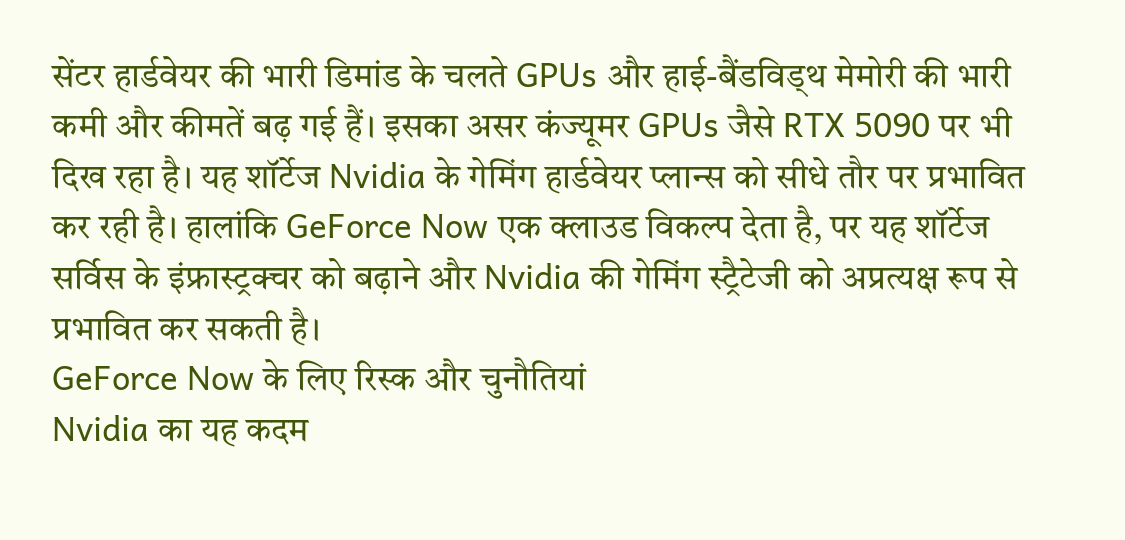सेंटर हार्डवेयर की भारी डिमांड के चलते GPUs और हाई-बैंडविड्थ मेमोरी की भारी कमी और कीमतें बढ़ गई हैं। इसका असर कंज्यूमर GPUs जैसे RTX 5090 पर भी दिख रहा है। यह शॉर्टेज Nvidia के गेमिंग हार्डवेयर प्लान्स को सीधे तौर पर प्रभावित कर रही है। हालांकि GeForce Now एक क्लाउड विकल्प देता है, पर यह शॉर्टेज सर्विस के इंफ्रास्ट्रक्चर को बढ़ाने और Nvidia की गेमिंग स्ट्रैटेजी को अप्रत्यक्ष रूप से प्रभावित कर सकती है।
GeForce Now के लिए रिस्क और चुनौतियां
Nvidia का यह कदम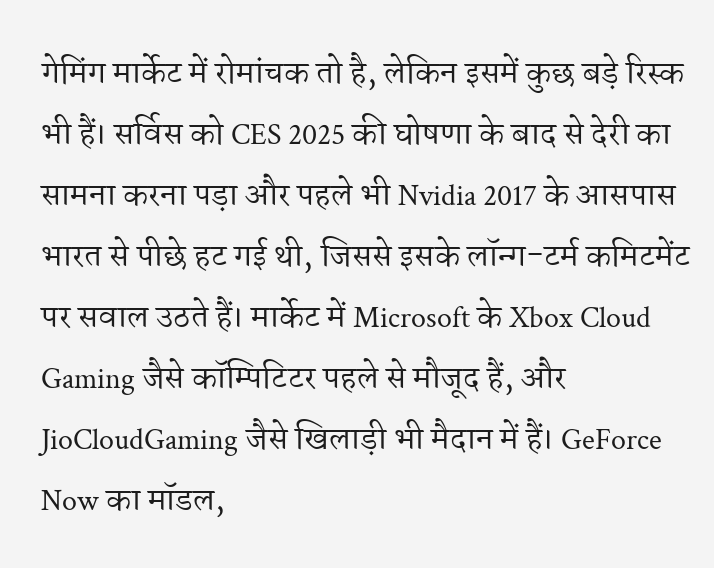गेमिंग मार्केट में रोमांचक तो है, लेकिन इसमें कुछ बड़े रिस्क भी हैं। सर्विस को CES 2025 की घोषणा के बाद से देरी का सामना करना पड़ा और पहले भी Nvidia 2017 के आसपास भारत से पीछे हट गई थी, जिससे इसके लॉन्ग-टर्म कमिटमेंट पर सवाल उठते हैं। मार्केट में Microsoft के Xbox Cloud Gaming जैसे कॉम्पिटिटर पहले से मौजूद हैं, और JioCloudGaming जैसे खिलाड़ी भी मैदान में हैं। GeForce Now का मॉडल,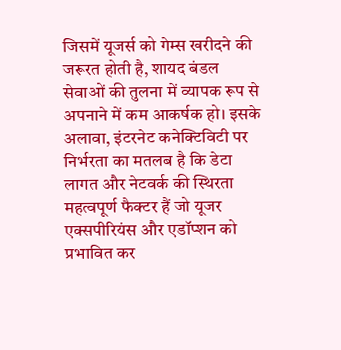जिसमें यूजर्स को गेम्स खरीदने की जरूरत होती है, शायद बंडल सेवाओं की तुलना में व्यापक रूप से अपनाने में कम आकर्षक हो। इसके अलावा, इंटरनेट कनेक्टिविटी पर निर्भरता का मतलब है कि डेटा लागत और नेटवर्क की स्थिरता महत्वपूर्ण फैक्टर हैं जो यूजर एक्सपीरियंस और एडॉप्शन को प्रभावित कर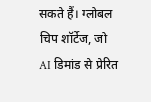सकते हैं। ग्लोबल चिप शॉर्टेज, जो AI डिमांड से प्रेरित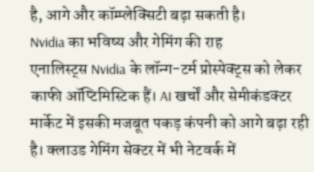है, आगे और कॉम्प्लेक्सिटी बढ़ा सकती है।
Nvidia का भविष्य और गेमिंग की राह
एनालिस्ट्स Nvidia के लॉन्ग-टर्म प्रोस्पेक्ट्स को लेकर काफी ऑप्टिमिस्टिक हैं। AI खर्चों और सेमीकंडक्टर मार्केट में इसकी मजबूत पकड़ कंपनी को आगे बढ़ा रही है। क्लाउड गेमिंग सेक्टर में भी नेटवर्क में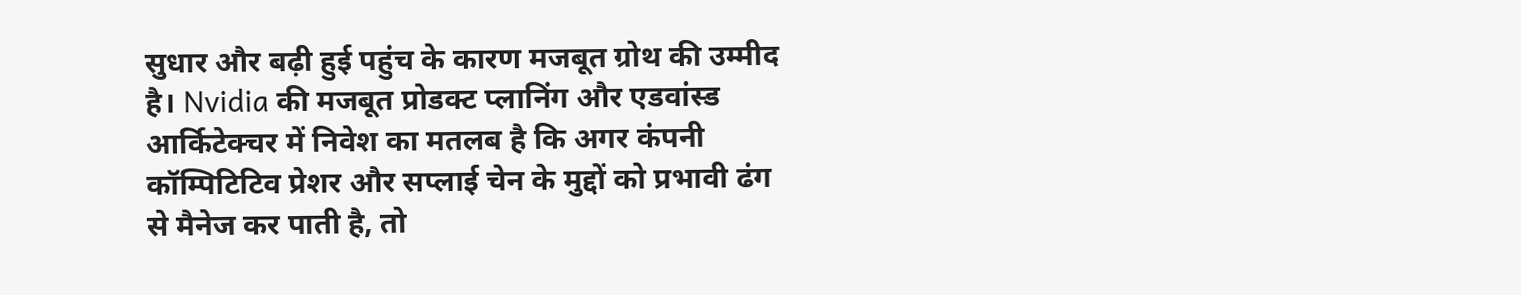सुधार और बढ़ी हुई पहुंच के कारण मजबूत ग्रोथ की उम्मीद है। Nvidia की मजबूत प्रोडक्ट प्लानिंग और एडवांस्ड आर्किटेक्चर में निवेश का मतलब है कि अगर कंपनी कॉम्पिटिटिव प्रेशर और सप्लाई चेन के मुद्दों को प्रभावी ढंग से मैनेज कर पाती है, तो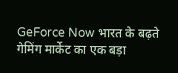GeForce Now भारत के बढ़ते गेमिंग मार्केट का एक बड़ा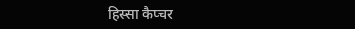हिस्सा कैप्चर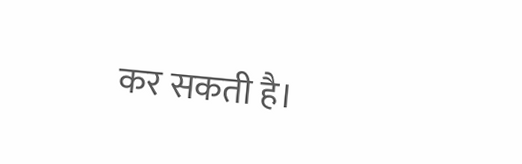कर सकती है।